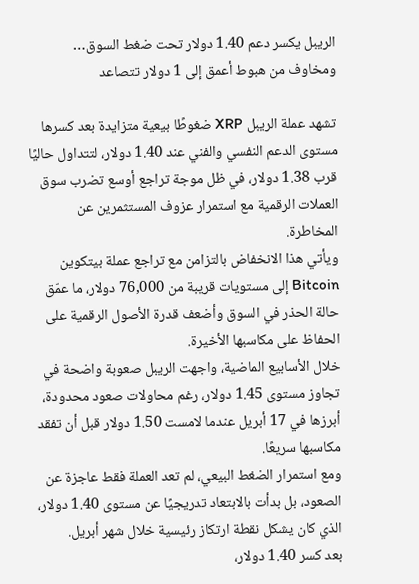الريبل يكسر دعم 1.40 دولار تحت ضغط السوق… ومخاوف من هبوط أعمق إلى 1 دولار تتصاعد

تشهد عملة الريبل XRP ضغوطًا بيعية متزايدة بعد كسرها مستوى الدعم النفسي والفني عند 1.40 دولار، لتتداول حاليًا قرب 1.38 دولار، في ظل موجة تراجع أوسع تضرب سوق العملات الرقمية مع استمرار عزوف المستثمرين عن المخاطرة.
ويأتي هذا الانخفاض بالتزامن مع تراجع عملة بيتكوين Bitcoin إلى مستويات قريبة من 76,000 دولار، ما عمّق حالة الحذر في السوق وأضعف قدرة الأصول الرقمية على الحفاظ على مكاسبها الأخيرة.
خلال الأسابيع الماضية، واجهت الريبل صعوبة واضحة في تجاوز مستوى 1.45 دولار، رغم محاولات صعود محدودة، أبرزها في 17 أبريل عندما لامست 1.50 دولار قبل أن تفقد مكاسبها سريعًا.
ومع استمرار الضغط البيعي، لم تعد العملة فقط عاجزة عن الصعود، بل بدأت بالابتعاد تدريجيًا عن مستوى 1.40 دولار، الذي كان يشكل نقطة ارتكاز رئيسية خلال شهر أبريل.
بعد كسر 1.40 دولار،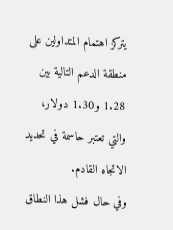يتركز اهتمام المتداولين على منطقة الدعم التالية بين 1.28 و1.30 دولار، والتي تعتبر حاسمة في تحديد الاتجاه القادم.
وفي حال فشل هذا النطاق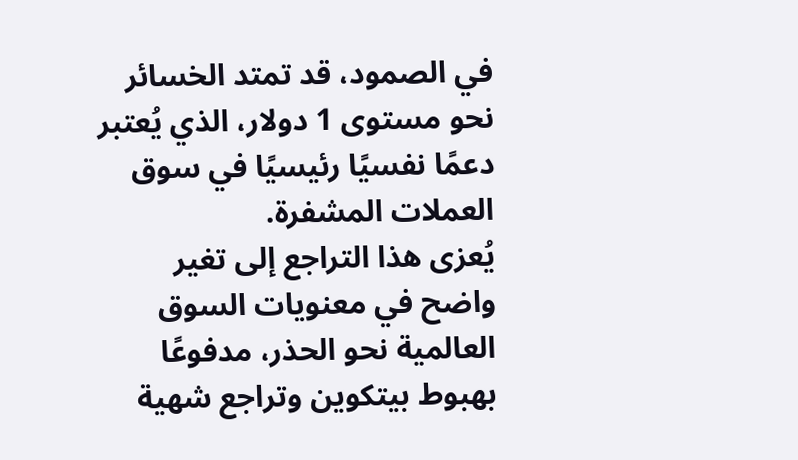في الصمود، قد تمتد الخسائر نحو مستوى 1 دولار، الذي يُعتبر دعمًا نفسيًا رئيسيًا في سوق العملات المشفرة.
يُعزى هذا التراجع إلى تغير واضح في معنويات السوق العالمية نحو الحذر، مدفوعًا بهبوط بيتكوين وتراجع شهية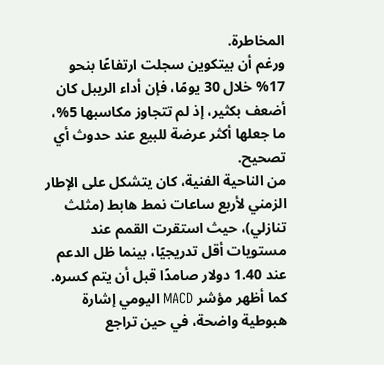المخاطرة.
ورغم أن بيتكوين سجلت ارتفاعًا بنحو 17% خلال 30 يومًا، فإن أداء الريبل كان أضعف بكثير، إذ لم تتجاوز مكاسبها 5%، ما جعلها أكثر عرضة للبيع عند حدوث أي تصحيح.
من الناحية الفنية، كان يتشكل على الإطار الزمني لأربع ساعات نمط هابط (مثلث تنازلي)، حيث استقرت القمم عند مستويات أقل تدريجيًا، بينما ظل الدعم عند 1.40 دولار صامدًا قبل أن يتم كسره.
كما أظهر مؤشر MACD اليومي إشارة هبوطية واضحة، في حين تراجع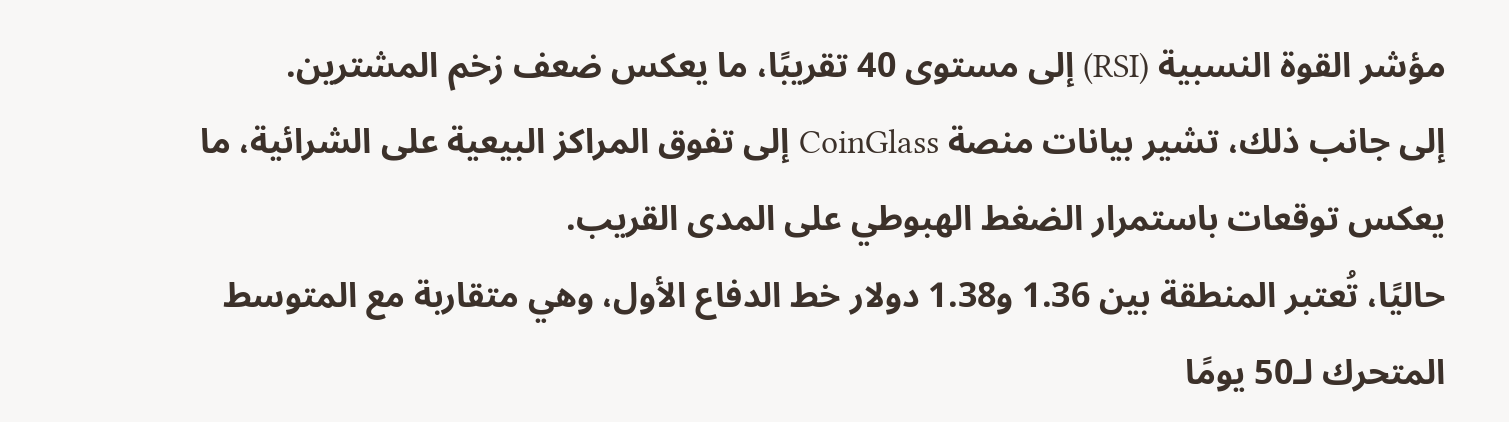مؤشر القوة النسبية (RSI) إلى مستوى 40 تقريبًا، ما يعكس ضعف زخم المشترين.
إلى جانب ذلك، تشير بيانات منصة CoinGlass إلى تفوق المراكز البيعية على الشرائية، ما يعكس توقعات باستمرار الضغط الهبوطي على المدى القريب.
حاليًا، تُعتبر المنطقة بين 1.36 و1.38 دولار خط الدفاع الأول، وهي متقاربة مع المتوسط المتحرك لـ50 يومًا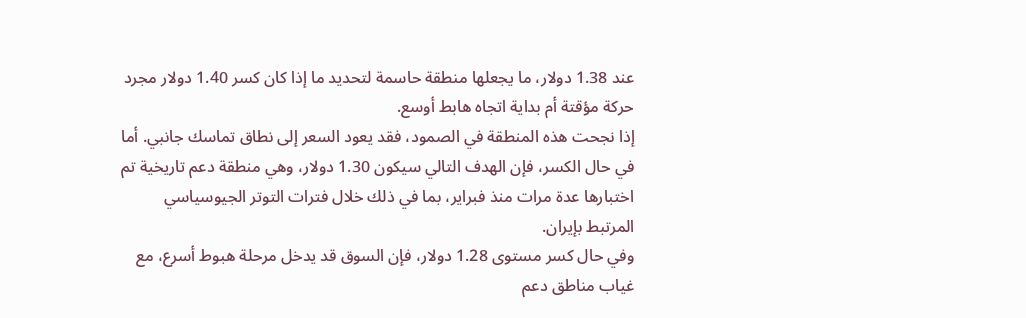عند 1.38 دولار، ما يجعلها منطقة حاسمة لتحديد ما إذا كان كسر 1.40 دولار مجرد حركة مؤقتة أم بداية اتجاه هابط أوسع.
إذا نجحت هذه المنطقة في الصمود، فقد يعود السعر إلى نطاق تماسك جانبي. أما في حال الكسر، فإن الهدف التالي سيكون 1.30 دولار، وهي منطقة دعم تاريخية تم اختبارها عدة مرات منذ فبراير، بما في ذلك خلال فترات التوتر الجيوسياسي المرتبط بإيران.
وفي حال كسر مستوى 1.28 دولار، فإن السوق قد يدخل مرحلة هبوط أسرع، مع غياب مناطق دعم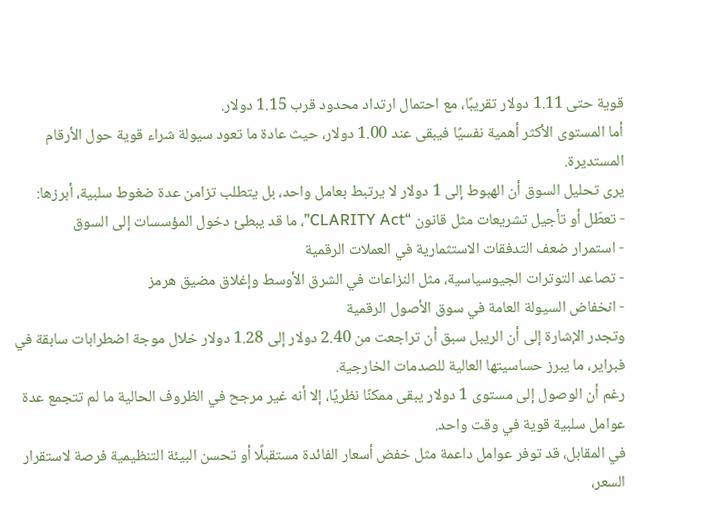قوية حتى 1.11 دولار تقريبًا، مع احتمال ارتداد محدود قرب 1.15 دولار.
أما المستوى الأكثر أهمية نفسيًا فيبقى عند 1.00 دولار، حيث عادة ما تعود سيولة شراء قوية حول الأرقام المستديرة.
يرى تحليل السوق أن الهبوط إلى 1 دولار لا يرتبط بعامل واحد، بل يتطلب تزامن عدة ضغوط سلبية، أبرزها:
- تعطّل أو تأجيل تشريعات مثل قانون “CLARITY Act”، ما قد يبطئ دخول المؤسسات إلى السوق
- استمرار ضعف التدفقات الاستثمارية في العملات الرقمية
- تصاعد التوترات الجيوسياسية، مثل النزاعات في الشرق الأوسط وإغلاق مضيق هرمز
- انخفاض السيولة العامة في سوق الأصول الرقمية
وتجدر الإشارة إلى أن الريبل سبق أن تراجعت من 2.40 دولار إلى 1.28 دولار خلال موجة اضطرابات سابقة في فبراير، ما يبرز حساسيتها العالية للصدمات الخارجية.
رغم أن الوصول إلى مستوى 1 دولار يبقى ممكنًا نظريًا، إلا أنه غير مرجح في الظروف الحالية ما لم تتجمع عدة عوامل سلبية قوية في وقت واحد.
في المقابل، قد توفر عوامل داعمة مثل خفض أسعار الفائدة مستقبلًا أو تحسن البيئة التنظيمية فرصة لاستقرار السعر،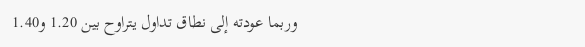وربما عودته إلى نطاق تداول يتراوح بين 1.20 و1.40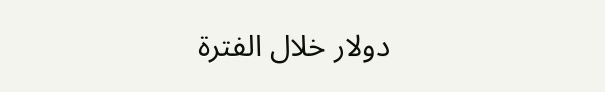دولار خلال الفترة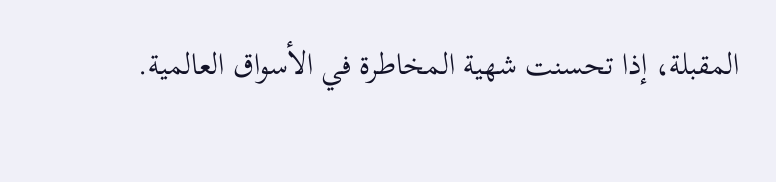المقبلة، إذا تحسنت شهية المخاطرة في الأسواق العالمية.